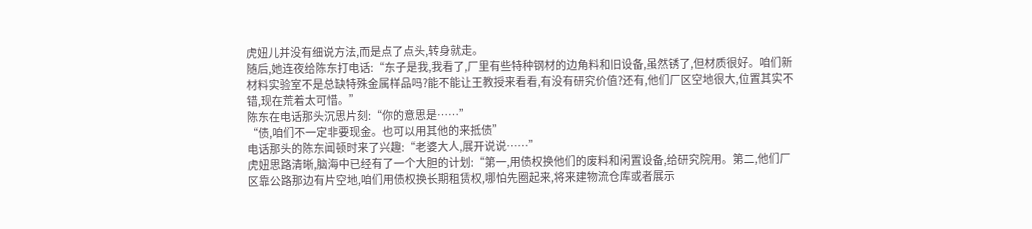虎妞儿并没有细说方法,而是点了点头,转身就走。
随后,她连夜给陈东打电话:“东子是我,我看了,厂里有些特种钢材的边角料和旧设备,虽然锈了,但材质很好。咱们新材料实验室不是总缺特殊金属样品吗?能不能让王教授来看看,有没有研究价值?还有,他们厂区空地很大,位置其实不错,现在荒着太可惜。”
陈东在电话那头沉思片刻:“你的意思是……”
“债,咱们不一定非要现金。也可以用其他的来抵债”
电话那头的陈东闻顿时来了兴趣:“老婆大人,展开说说……”
虎妞思路清晰,脑海中已经有了一个大胆的计划:“第一,用债权换他们的废料和闲置设备,给研究院用。第二,他们厂区靠公路那边有片空地,咱们用债权换长期租赁权,哪怕先圈起来,将来建物流仓库或者展示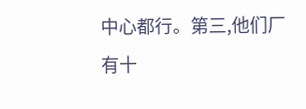中心都行。第三,他们厂有十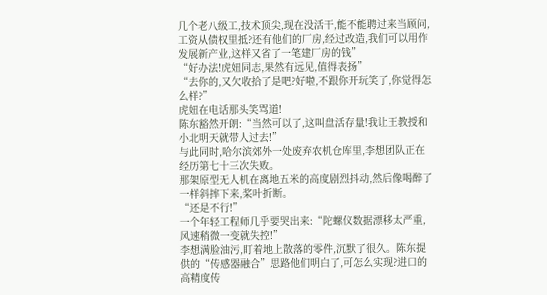几个老八级工,技术顶尖,现在没活干,能不能聘过来当顾问,工资从债权里抵?还有他们的厂房,经过改造,我们可以用作发展新产业,这样又省了一笔建厂房的钱”
“好办法!虎妞同志,果然有远见,值得表扬”
“去你的,又欠收拾了是吧?好啦,不跟你开玩笑了,你觉得怎么样?”
虎妞在电话那头笑骂道!
陈东豁然开朗:“当然可以了,这叫盘活存量!我让王教授和小北明天就带人过去!”
与此同时,哈尔滨郊外一处废弃农机仓库里,李想团队正在经历第七十三次失败。
那架原型无人机在离地五米的高度剧烈抖动,然后像喝醉了一样斜摔下来,桨叶折断。
“还是不行!”
一个年轻工程师几乎要哭出来:“陀螺仪数据漂移太严重,风速稍微一变就失控!”
李想满脸油污,盯着地上散落的零件,沉默了很久。陈东提供的“传感器融合”思路他们明白了,可怎么实现?进口的高精度传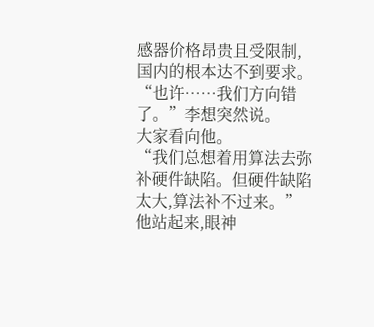感器价格昂贵且受限制,国内的根本达不到要求。
“也许……我们方向错了。”李想突然说。
大家看向他。
“我们总想着用算法去弥补硬件缺陷。但硬件缺陷太大,算法补不过来。”
他站起来,眼神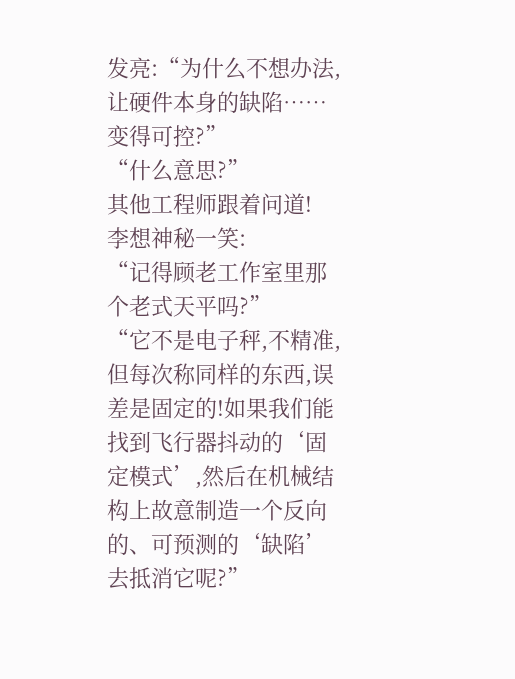发亮:“为什么不想办法,让硬件本身的缺陷……变得可控?”
“什么意思?”
其他工程师跟着问道!
李想神秘一笑:
“记得顾老工作室里那个老式天平吗?”
“它不是电子秤,不精准,但每次称同样的东西,误差是固定的!如果我们能找到飞行器抖动的‘固定模式’,然后在机械结构上故意制造一个反向的、可预测的‘缺陷’去抵消它呢?”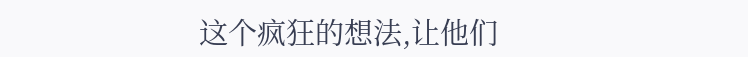这个疯狂的想法,让他们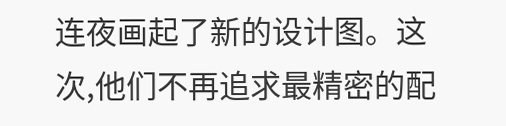连夜画起了新的设计图。这次,他们不再追求最精密的配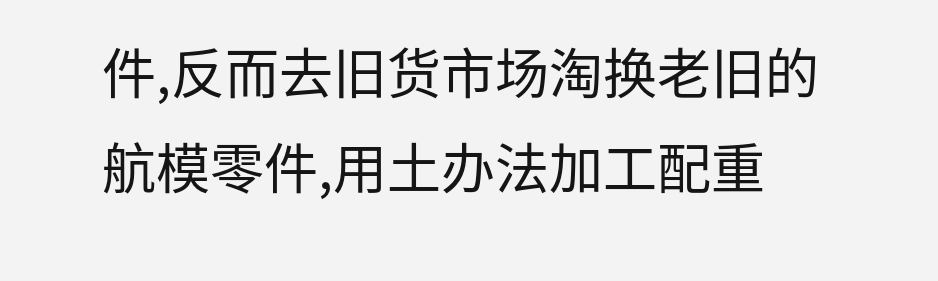件,反而去旧货市场淘换老旧的航模零件,用土办法加工配重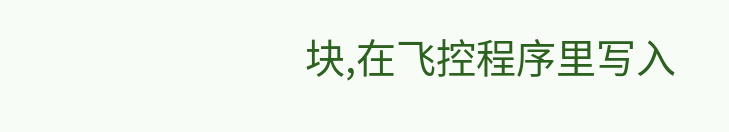块,在飞控程序里写入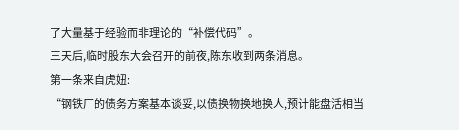了大量基于经验而非理论的“补偿代码”。
三天后,临时股东大会召开的前夜,陈东收到两条消息。
第一条来自虎妞:
“钢铁厂的债务方案基本谈妥,以债换物换地换人,预计能盘活相当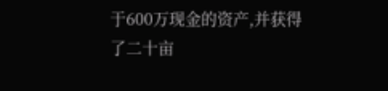于600万现金的资产,并获得了二十亩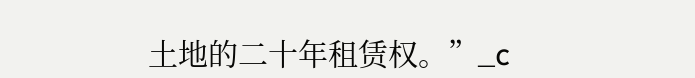土地的二十年租赁权。”_c